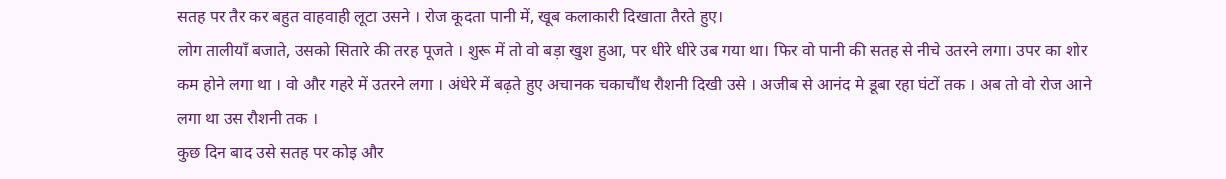सतह पर तैर कर बहुत वाहवाही लूटा उसने । रोज कूदता पानी में, खूब कलाकारी दिखाता तैरते हुए।
लोग तालीयाँ बजाते, उसको सितारे की तरह पूजते । शुरू में तो वो बड़ा खुश हुआ, पर धीरे धीरे उब गया था। फिर वो पानी की सतह से नीचे उतरने लगा। उपर का शोर कम होने लगा था । वो और गहरे में उतरने लगा । अंधेरे में बढ़ते हुए अचानक चकाचौंध रौशनी दिखी उसे । अजीब से आनंद मे डूबा रहा घंटों तक । अब तो वो रोज आने लगा था उस रौशनी तक ।
कुछ दिन बाद उसे सतह पर कोइ और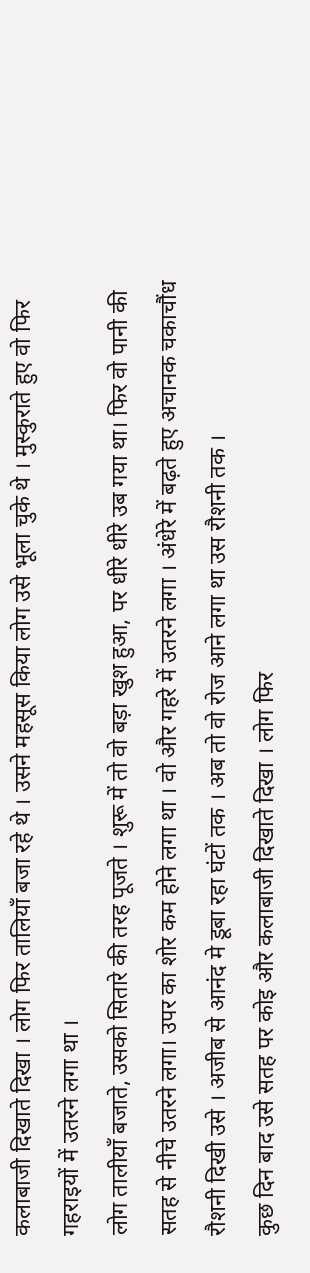कलाबाजी दिखाते दिखा । लोग फिर तालियाँ बजा रहे थे । उसने महसूस किया लोग उसे भूला चुके थे । मुस्कुराते हुए वो फिर गहराइयों में उतरने लगा था ।
लोग तालीयाँ बजाते, उसको सितारे की तरह पूजते । शुरू में तो वो बड़ा खुश हुआ, पर धीरे धीरे उब गया था। फिर वो पानी की सतह से नीचे उतरने लगा। उपर का शोर कम होने लगा था । वो और गहरे में उतरने लगा । अंधेरे में बढ़ते हुए अचानक चकाचौंध रौशनी दिखी उसे । अजीब से आनंद मे डूबा रहा घंटों तक । अब तो वो रोज आने लगा था उस रौशनी तक ।
कुछ दिन बाद उसे सतह पर कोइ और कलाबाजी दिखाते दिखा । लोग फिर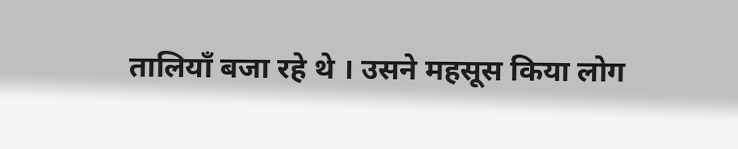तालियाँ बजा रहे थे । उसने महसूस किया लोग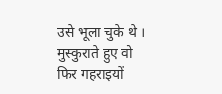उसे भूला चुके थे । मुस्कुराते हुए वो फिर गहराइयों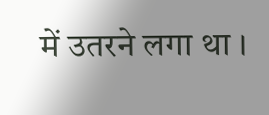में उतरने लगा था ।